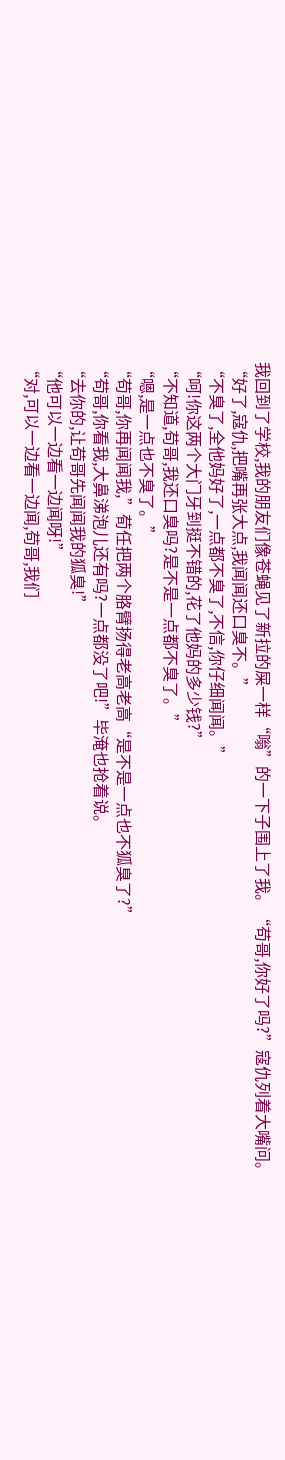我回到了学校,我的朋友们像苍蝇见了新拉的屎一样“嗡”的一下子围上了我。“苟哥,你好了吗?”寇仇列着大嘴问。
“好了,寇仇,把嘴再张大点,我闻闻还口臭不。”
“不臭了,全他妈好了,一点都不臭了,不信,你仔细闻闻。”
“呵!你这两个大门牙到挺不错的,花了他妈的多少钱?”
“不知道,苟哥,我还口臭吗?是不是一点都不臭了。”
“嗯,是一点也不臭了。”
“苟哥,你再闻闻我,”荀任把两个胳臂扬得老高老高“是不是一点也不狐臭了?”
“苟哥,你看我,大鼻涕泡儿还有吗?一点都没了吧!”毕淹也抢着说。
“去你的,让苟哥先闻闻我的狐臭!”
“他可以一边看一边闻呀!”
“对,可以一边看一边闻,苟哥,我们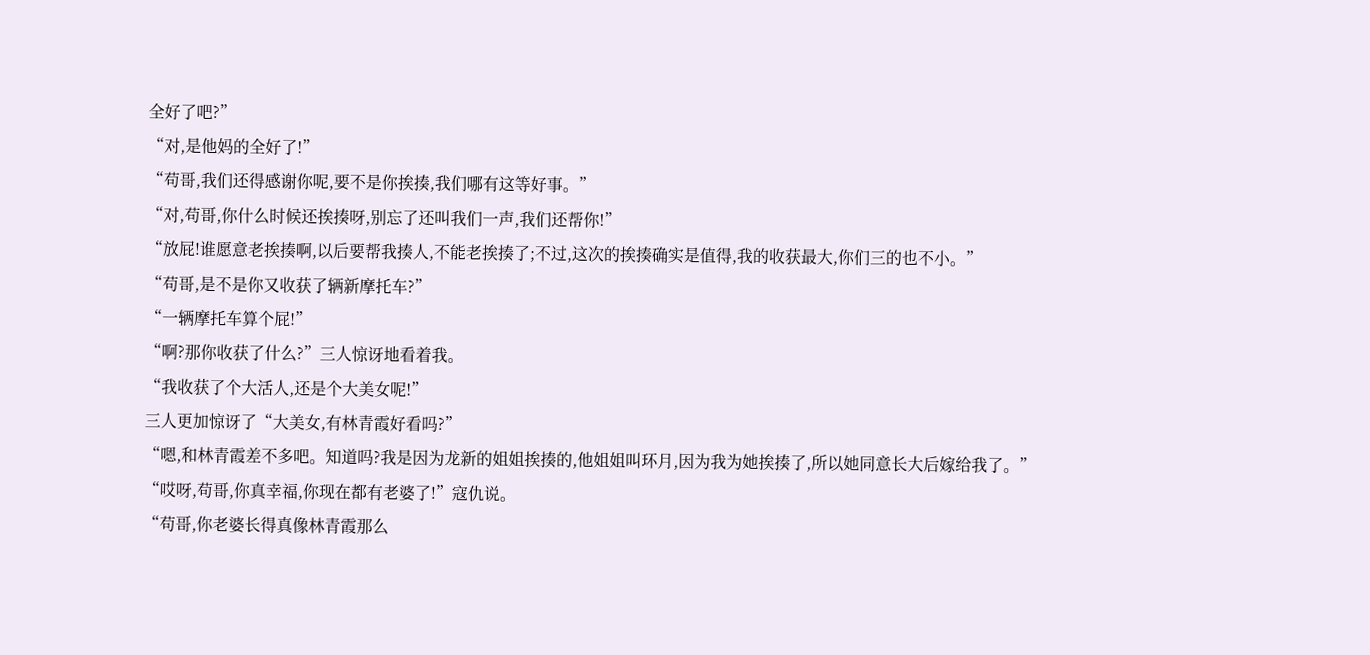全好了吧?”
“对,是他妈的全好了!”
“苟哥,我们还得感谢你呢,要不是你挨揍,我们哪有这等好事。”
“对,苟哥,你什么时候还挨揍呀,别忘了还叫我们一声,我们还帮你!”
“放屁!谁愿意老挨揍啊,以后要帮我揍人,不能老挨揍了;不过,这次的挨揍确实是值得,我的收获最大,你们三的也不小。”
“苟哥,是不是你又收获了辆新摩托车?”
“一辆摩托车算个屁!”
“啊?那你收获了什么?”三人惊讶地看着我。
“我收获了个大活人,还是个大美女呢!”
三人更加惊讶了“大美女,有林青霞好看吗?”
“嗯,和林青霞差不多吧。知道吗?我是因为龙新的姐姐挨揍的,他姐姐叫环月,因为我为她挨揍了,所以她同意长大后嫁给我了。”
“哎呀,苟哥,你真幸福,你现在都有老婆了!”寇仇说。
“苟哥,你老婆长得真像林青霞那么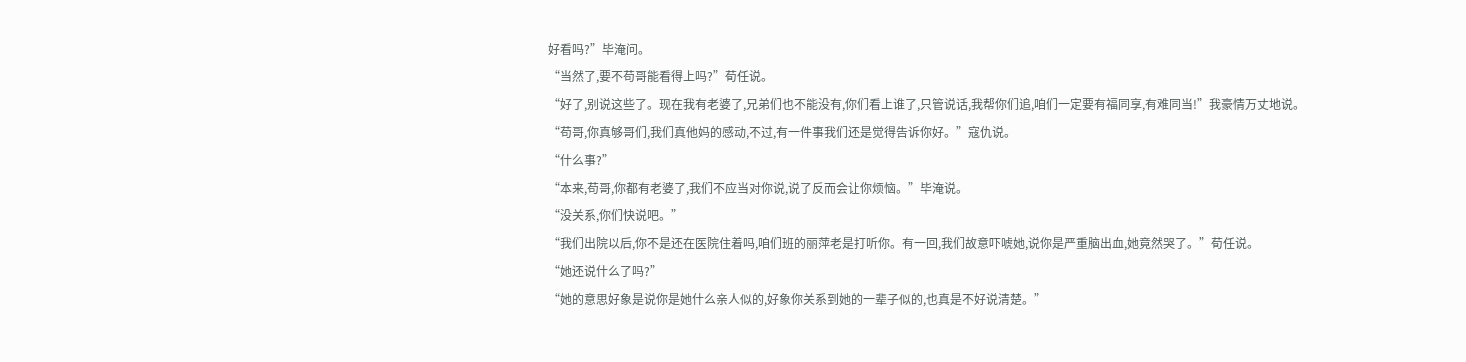好看吗?”毕淹问。
“当然了,要不苟哥能看得上吗?”荀任说。
“好了,别说这些了。现在我有老婆了,兄弟们也不能没有,你们看上谁了,只管说话,我帮你们追,咱们一定要有福同享,有难同当!”我豪情万丈地说。
“苟哥,你真够哥们,我们真他妈的感动,不过,有一件事我们还是觉得告诉你好。”寇仇说。
“什么事?”
“本来,苟哥,你都有老婆了,我们不应当对你说,说了反而会让你烦恼。”毕淹说。
“没关系,你们快说吧。”
“我们出院以后,你不是还在医院住着吗,咱们班的丽萍老是打听你。有一回,我们故意吓唬她,说你是严重脑出血,她竟然哭了。”荀任说。
“她还说什么了吗?”
“她的意思好象是说你是她什么亲人似的,好象你关系到她的一辈子似的,也真是不好说清楚。”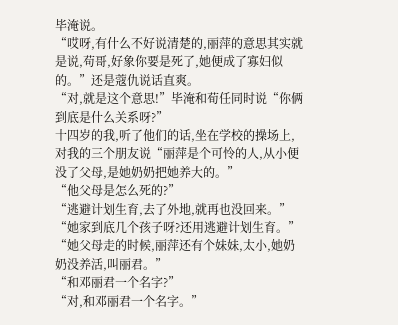毕淹说。
“哎呀,有什么不好说清楚的,丽萍的意思其实就是说,苟哥,好象你要是死了,她便成了寡妇似的。”还是蔻仇说话直爽。
“对,就是这个意思!”毕淹和荀任同时说“你俩到底是什么关系呀?”
十四岁的我,听了他们的话,坐在学校的操场上,对我的三个朋友说“丽萍是个可怜的人,从小便没了父母,是她奶奶把她养大的。”
“他父母是怎么死的?”
“逃避计划生育,去了外地,就再也没回来。”
“她家到底几个孩子呀?还用逃避计划生育。”
“她父母走的时候,丽萍还有个妹妹,太小,她奶奶没养活,叫丽君。”
“和邓丽君一个名字?”
“对,和邓丽君一个名字。”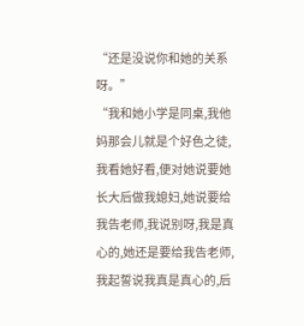“还是没说你和她的关系呀。”
“我和她小学是同桌,我他妈那会儿就是个好色之徒,我看她好看,便对她说要她长大后做我媳妇,她说要给我告老师,我说别呀,我是真心的,她还是要给我告老师,我起誓说我真是真心的,后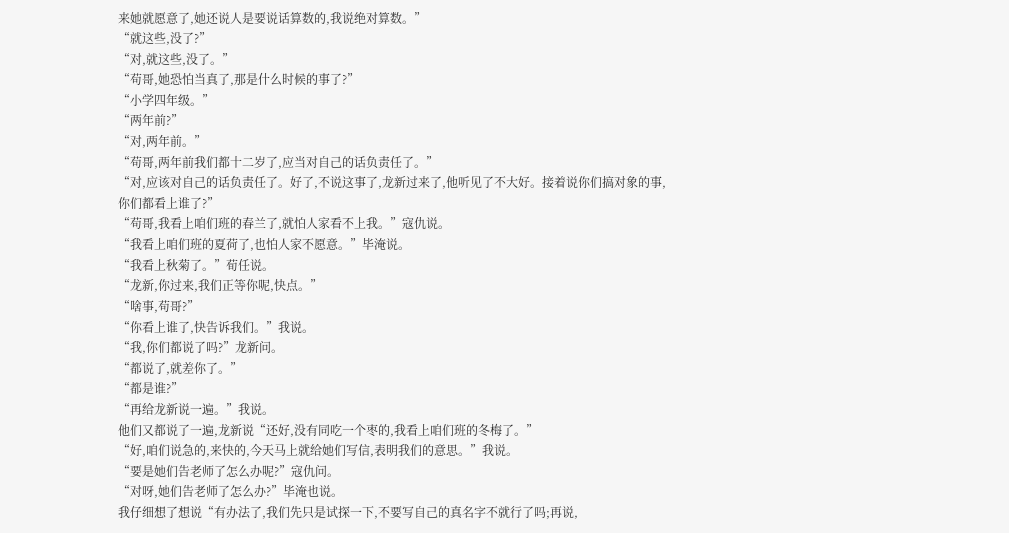来她就愿意了,她还说人是要说话算数的,我说绝对算数。”
“就这些,没了?”
“对,就这些,没了。”
“苟哥,她恐怕当真了,那是什么时候的事了?”
“小学四年级。”
“两年前?”
“对,两年前。”
“苟哥,两年前我们都十二岁了,应当对自己的话负责任了。”
“对,应该对自己的话负责任了。好了,不说这事了,龙新过来了,他听见了不大好。接着说你们搞对象的事,你们都看上谁了?”
“苟哥,我看上咱们班的春兰了,就怕人家看不上我。”寇仇说。
“我看上咱们班的夏荷了,也怕人家不愿意。”毕淹说。
“我看上秋菊了。”荀任说。
“龙新,你过来,我们正等你呢,快点。”
“啥事,苟哥?”
“你看上谁了,快告诉我们。”我说。
“我,你们都说了吗?”龙新问。
“都说了,就差你了。”
“都是谁?”
“再给龙新说一遍。”我说。
他们又都说了一遍,龙新说“还好,没有同吃一个枣的,我看上咱们班的冬梅了。”
“好,咱们说急的,来快的,今天马上就给她们写信,表明我们的意思。”我说。
“要是她们告老师了怎么办呢?”寇仇问。
“对呀,她们告老师了怎么办?”毕淹也说。
我仔细想了想说“有办法了,我们先只是试探一下,不要写自己的真名字不就行了吗;再说,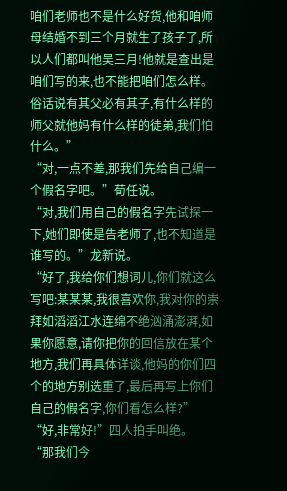咱们老师也不是什么好货,他和咱师母结婚不到三个月就生了孩子了,所以人们都叫他吴三月!他就是查出是咱们写的来,也不能把咱们怎么样。俗话说有其父必有其子,有什么样的师父就他妈有什么样的徒弟,我们怕什么。”
“对,一点不差,那我们先给自己编一个假名字吧。”荀任说。
“对,我们用自己的假名字先试探一下,她们即使是告老师了,也不知道是谁写的。”龙新说。
“好了,我给你们想词儿,你们就这么写吧:某某某,我很喜欢你,我对你的崇拜如滔滔江水连绵不绝汹涌澎湃,如果你愿意,请你把你的回信放在某个地方,我们再具体详谈,他妈的你们四个的地方别选重了,最后再写上你们自己的假名字,你们看怎么样?”
“好,非常好!”四人拍手叫绝。
“那我们今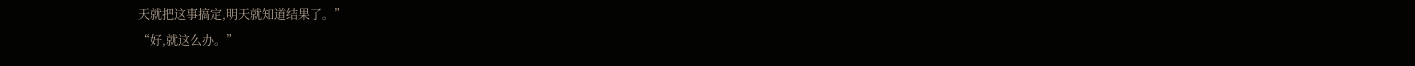天就把这事搞定,明天就知道结果了。”
“好,就这么办。”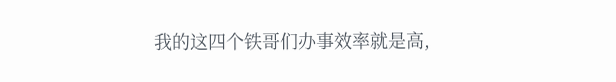我的这四个铁哥们办事效率就是高,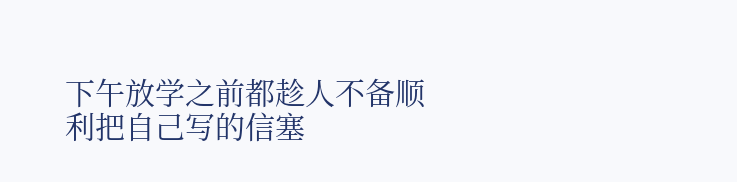下午放学之前都趁人不备顺利把自己写的信塞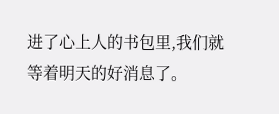进了心上人的书包里,我们就等着明天的好消息了。